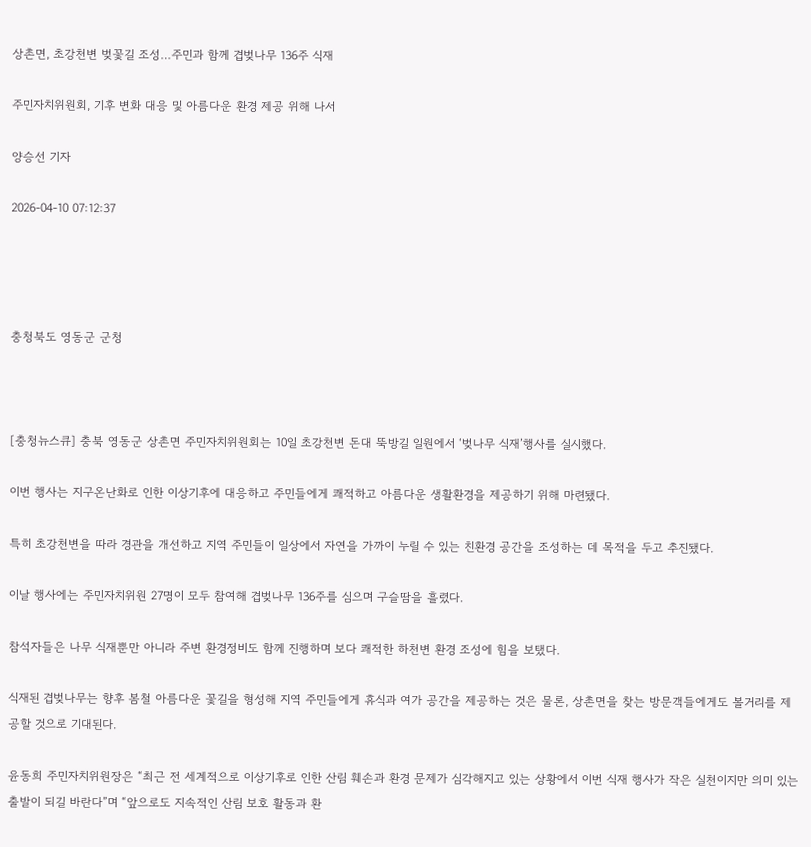상촌면, 초강천변 벚꽃길 조성…주민과 함께 겹벚나무 136주 식재

주민자치위원회, 기후 변화 대응 및 아름다운 환경 제공 위해 나서

양승선 기자

2026-04-10 07:12:37




충청북도 영동군 군청



[충청뉴스큐] 충북 영동군 상촌면 주민자치위원회는 10일 초강천변 돈대 뚝방길 일원에서 ‘벚나무 식재’행사를 실시했다.

이번 행사는 지구온난화로 인한 이상기후에 대응하고 주민들에게 쾌적하고 아름다운 생활환경을 제공하기 위해 마련됐다.

특히 초강천변을 따라 경관을 개선하고 지역 주민들이 일상에서 자연을 가까이 누릴 수 있는 친환경 공간을 조성하는 데 목적을 두고 추진됐다.

이날 행사에는 주민자치위원 27명이 모두 참여해 겹벚나무 136주를 심으며 구슬땀을 흘렸다.

참석자들은 나무 식재뿐만 아니라 주변 환경정비도 함께 진행하며 보다 쾌적한 하천변 환경 조성에 힘을 보탰다.

식재된 겹벚나무는 향후 봄철 아름다운 꽃길을 형성해 지역 주민들에게 휴식과 여가 공간을 제공하는 것은 물론, 상촌면을 찾는 방문객들에게도 볼거리를 제공할 것으로 기대된다.

윤동희 주민자치위원장은 “최근 전 세계적으로 이상기후로 인한 산림 훼손과 환경 문제가 심각해지고 있는 상황에서 이번 식재 행사가 작은 실천이지만 의미 있는 출발이 되길 바란다”며 “앞으로도 지속적인 산림 보호 활동과 환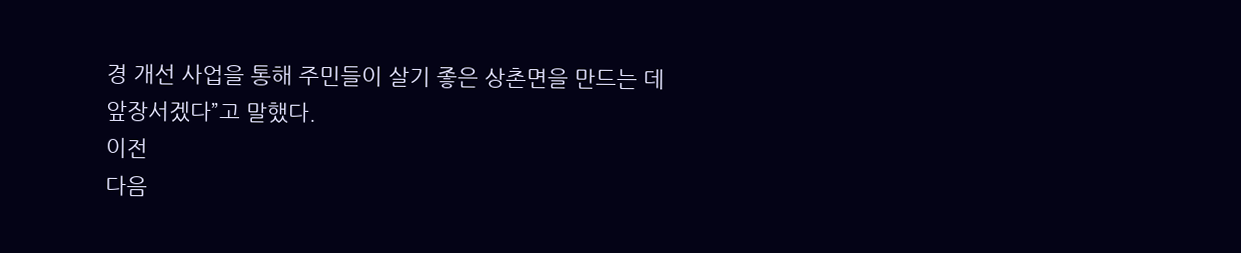경 개선 사업을 통해 주민들이 살기 좋은 상촌면을 만드는 데 앞장서겠다”고 말했다.
이전
다음